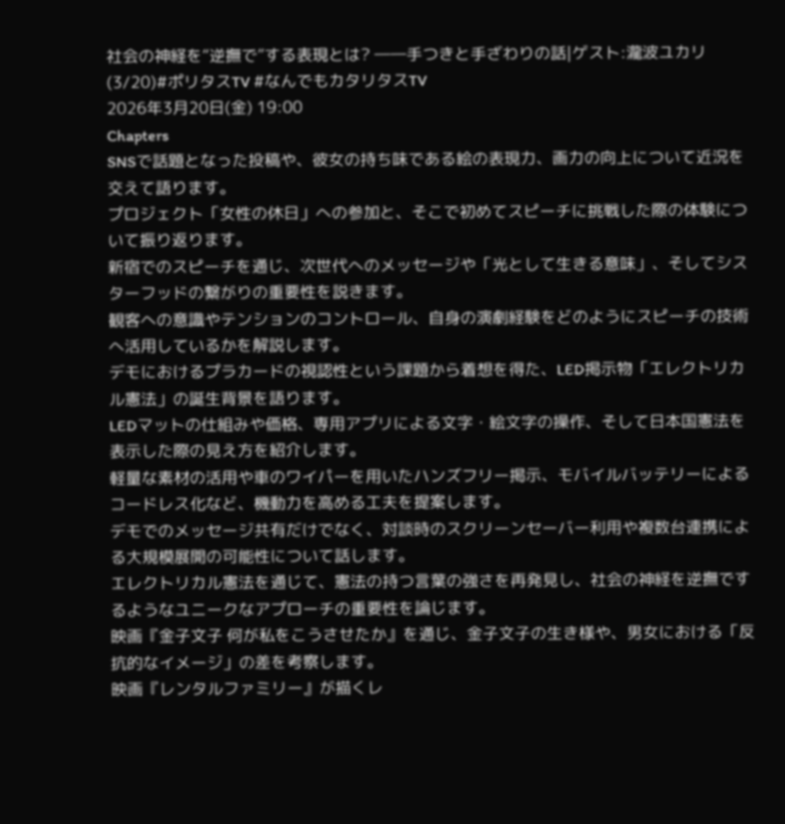社会の神経を“逆撫で”する表現とは? ――手つきと手ざわりの話|ゲスト:瀧波ユカリ(3/20)#ポリタスTV #なんでもカタリタスTV
2026年3月20日(金) 19:00
Chapters
SNSで話題となった投稿や、彼女の持ち味である絵の表現力、画力の向上について近況を交えて語ります。
プロジェクト「女性の休日」への参加と、そこで初めてスピーチに挑戦した際の体験について振り返ります。
新宿でのスピーチを通じ、次世代へのメッセージや「光として生きる意味」、そしてシスターフッドの繋がりの重要性を説きます。
観客への意識やテンションのコントロール、自身の演劇経験をどのようにスピーチの技術へ活用しているかを解説します。
デモにおけるプラカードの視認性という課題から着想を得た、LED掲示物「エレクトリカル憲法」の誕生背景を語ります。
LEDマットの仕組みや価格、専用アプリによる文字・絵文字の操作、そして日本国憲法を表示した際の見え方を紹介します。
軽量な素材の活用や車のワイパーを用いたハンズフリー掲示、モバイルバッテリーによるコードレス化など、機動力を高める工夫を提案します。
デモでのメッセージ共有だけでなく、対談時のスクリーンセーバー利用や複数台連携による大規模展開の可能性について話します。
エレクトリカル憲法を通じて、憲法の持つ言葉の強さを再発見し、社会の神経を逆撫でするようなユニークなアプローチの重要性を論じます。
映画『金子文子 何が私をこうさせたか』を通じ、金子文子の生き様や、男女における「反抗的なイメージ」の差を考察します。
映画『レンタルファミリー』が描くレ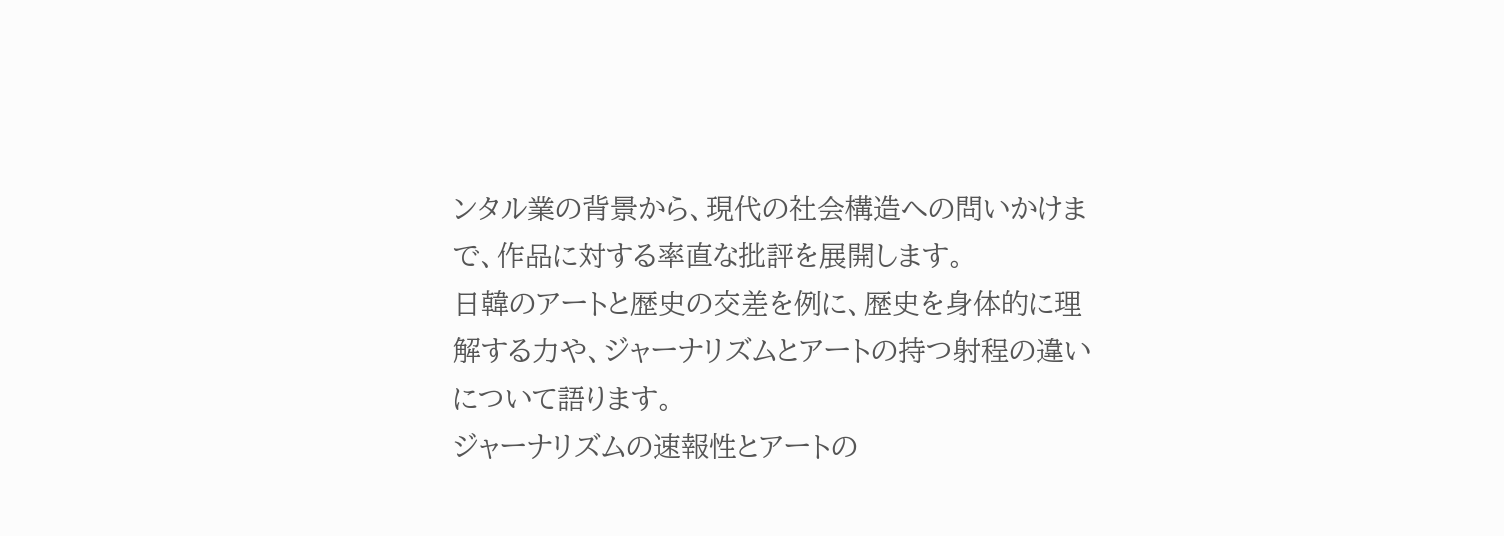ンタル業の背景から、現代の社会構造への問いかけまで、作品に対する率直な批評を展開します。
日韓のアートと歴史の交差を例に、歴史を身体的に理解する力や、ジャーナリズムとアートの持つ射程の違いについて語ります。
ジャーナリズムの速報性とアートの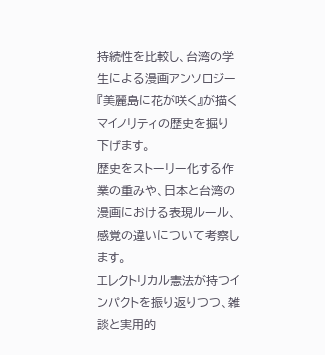持続性を比較し、台湾の学生による漫画アンソロジー『美麗島に花が咲く』が描くマイノリティの歴史を掘り下げます。
歴史をストーリー化する作業の重みや、日本と台湾の漫画における表現ルール、感覚の違いについて考察します。
エレクトリカル憲法が持つインパクトを振り返りつつ、雑談と実用的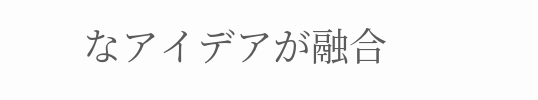なアイデアが融合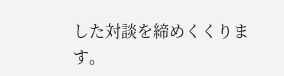した対談を締めくくります。